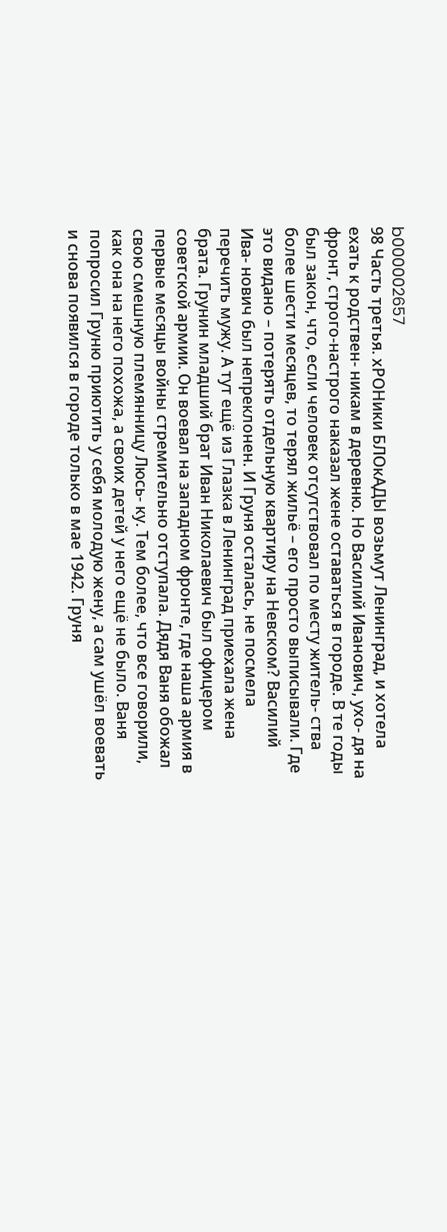b000002657
98 Часть третья. хРОНики БЛОкАДЫ возьмут Ленинград, и хотела ехать к родствен- никам в деревню. Но Василий Иванович, ухо- дя на фронт, строго-настрого наказал жене оставаться в городе. В те годы был закон, что, если человек отсутствовал по месту житель- ства более шести месяцев, то терял жильё – его просто выписывали. Где это видано – потерять отдельную квартиру на Невском? Василий Ива- нович был непреклонен. И Груня осталась, не посмела перечить мужу. А тут ещё из Глазка в Ленинград приехала жена брата. Грунин младший брат Иван Николаевич был офицером советской армии. Он воевал на западном фронте, где наша армия в первые месяцы войны стремительно отступала. Дядя Ваня обожал свою смешную племянницу Люсь- ку. Тем более, что все говорили, как она на него похожа, а своих детей у него ещё не было. Ваня попросил Груню приютить у себя молодую жену, а сам ушёл воевать и снова появился в городе только в мае 1942. Груня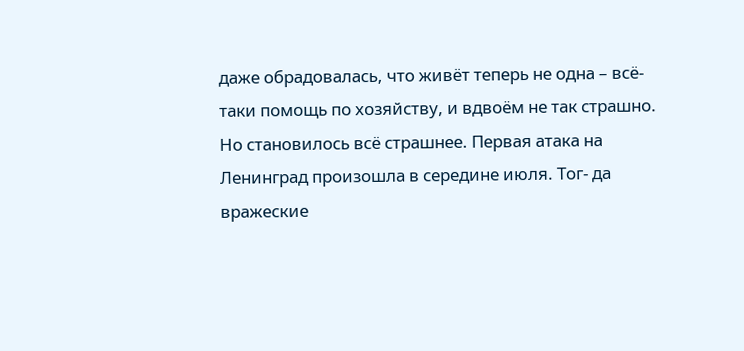даже обрадовалась, что живёт теперь не одна – всё-таки помощь по хозяйству, и вдвоём не так страшно. Но становилось всё страшнее. Первая атака на Ленинград произошла в середине июля. Тог- да вражеские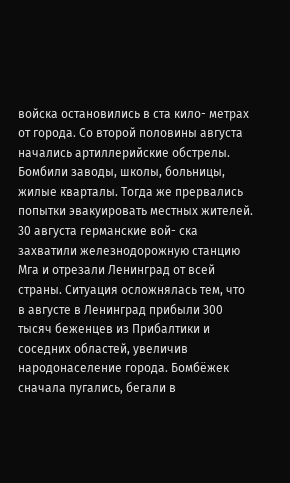войска остановились в ста кило- метрах от города. Со второй половины августа начались артиллерийские обстрелы. Бомбили заводы, школы, больницы, жилые кварталы. Тогда же прервались попытки эвакуировать местных жителей. 30 августа германские вой- ска захватили железнодорожную станцию Мга и отрезали Ленинград от всей страны. Ситуация осложнялась тем, что в августе в Ленинград прибыли 300 тысяч беженцев из Прибалтики и соседних областей, увеличив народонаселение города. Бомбёжек сначала пугались, бегали в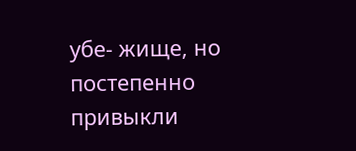убе- жище, но постепенно привыкли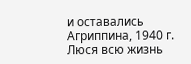и оставались Агриппина, 1940 г. Люся всю жизнь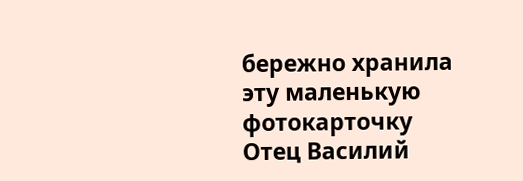бережно хранила эту маленькую фотокарточку Отец Василий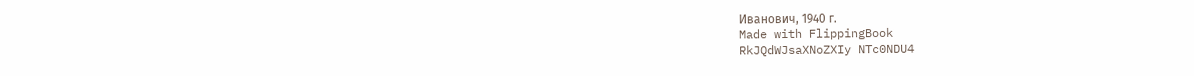Иванович, 1940 г.
Made with FlippingBook
RkJQdWJsaXNoZXIy NTc0NDU4